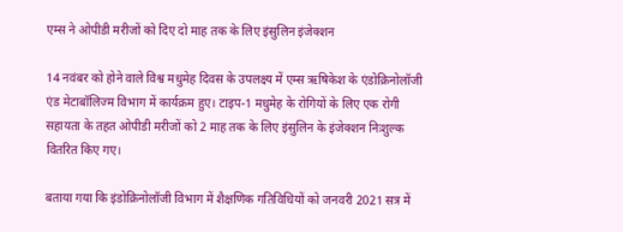एम्स ने ओपीडी मरीजों को दिए दो माह तक के लिए इंसुलिन इंजेक्शन

14 नवंबर को होने वाले विश्व मधुमेह दिवस के उपलक्ष्य में एम्स ऋषिकेश के एंडोक्रिनोलॉजी एंड मेटाबॉलिज्म विभाग में कार्यक्रम हुए। टाइप-1 मधुमेह के रोगियों के लिए एक रोगी सहायता के तहत ओपीडी मरीजों को 2 माह तक के लिए इंसुलिन के इंजेक्शन निःशुल्क वितरित किए गए।

बताया गया कि इंडोक्रिनोलॉजी विभाग में शैक्षणिक गतिविधियों को जनवरी 2021 सत्र में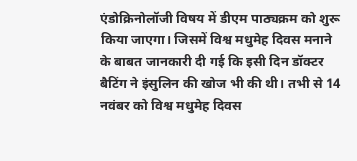एंडोक्रिनोलॉजी विषय में डीएम पाठ्यक्रम को शुरू किया जाएगा। जिसमें विश्व मधुमेह दिवस मनाने के बाबत जानकारी दी गई कि इसी दिन डॉक्टर बैटिंग ने इंसुलिन की खोज भी की थी। तभी से 14 नवंबर को विश्व मधुमेह दिवस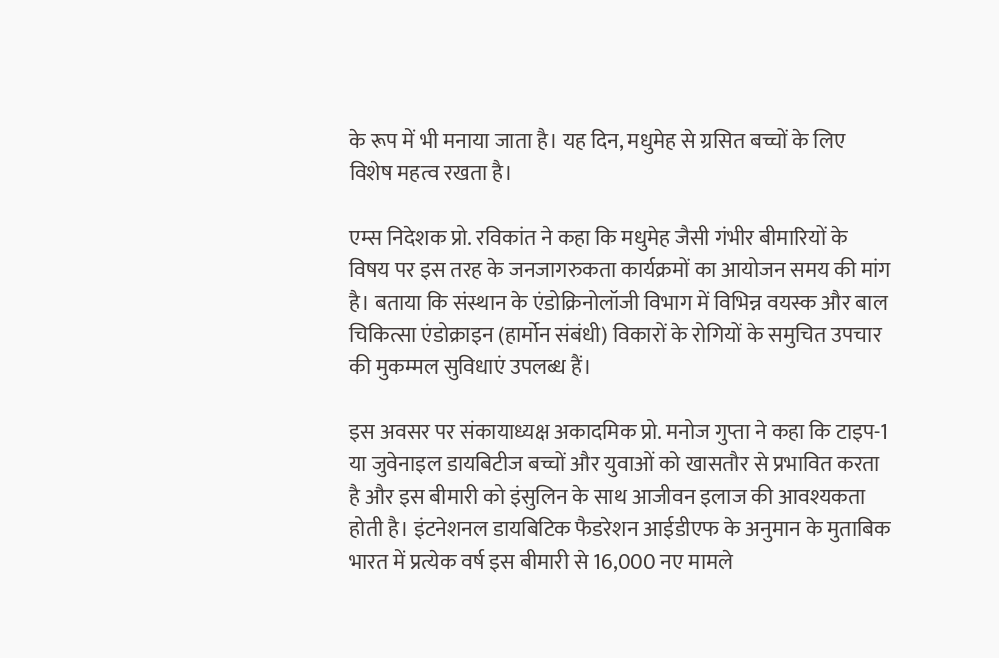के रूप में भी मनाया जाता है। यह दिन, मधुमेह से ग्रसित बच्चों के लिए विशेष महत्व रखता है।

एम्स निदेशक प्रो. रविकांत ने कहा कि मधुमेह जैसी गंभीर बीमारियों के विषय पर इस तरह के जनजागरुकता कार्यक्रमों का आयोजन समय की मांग है। बताया कि संस्थान के एंडोक्रिनोलॉजी विभाग में विभिन्न वयस्क और बाल चिकित्सा एंडोक्राइन (हार्मोन संबंधी) विकारों के रोगियों के समुचित उपचार की मुकम्मल सुविधाएं उपलब्ध हैं।

इस अवसर पर संकायाध्यक्ष अकादमिक प्रो. मनोज गुप्ता ने कहा कि टाइप-1 या जुवेनाइल डायबिटीज बच्चों और युवाओं को खासतौर से प्रभावित करता है और इस बीमारी को इंसुलिन के साथ आजीवन इलाज की आवश्यकता होती है। इंटनेशनल डायबिटिक फैडरेशन आईडीएफ के अनुमान के मुताबिक भारत में प्रत्येक वर्ष इस बीमारी से 16,000 नए मामले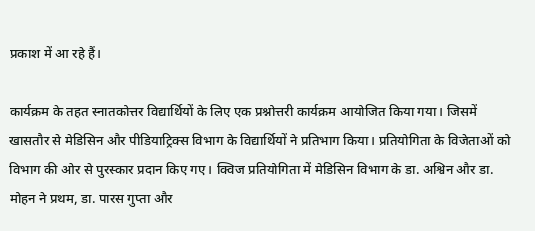प्रकाश में आ रहे हैं।

कार्यक्रम के तहत स्नातकोत्तर विद्यार्थियों के लिए एक प्रश्नोत्तरी कार्यक्रम आयोजित किया गया। जिसमें खासतौर से मेडिसिन और पीडियाट्रिक्स विभाग के विद्यार्थियों ने प्रतिभाग किया। प्रतियोगिता के विजेताओं को विभाग की ओर से पुरस्कार प्रदान किए गए। क्विज प्रतियोगिता में मेडिसिन विभाग के डा. अश्विन और डा. मोहन ने प्रथम, डा. पारस गुप्ता और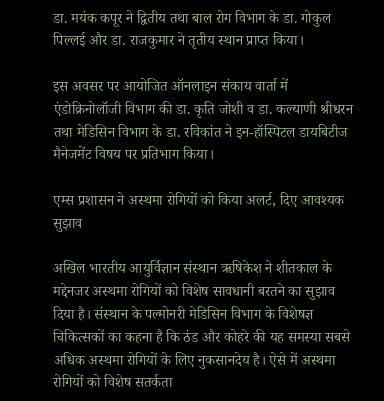डा. मयंक कपूर ने द्वितीय तथा बाल रोग विभाग के डा. गोकुल पिल्लई और डा. राजकुमार ने तृतीय स्थान प्राप्त किया।

इस अवसर पर आयोजित ऑनलाइन संकाय वार्ता में एंडोक्रिनोलॉजी विभाग की डा. कृति जोशी व डा. कल्याणी श्रीधरन तथा मेडिसिन विभाग के डा. रविकांत ने इन-हॉस्पिटल डायबिटीज मैनेजमेंट विषय पर प्रतिभाग किया।

एम्स प्रशासन ने अस्थमा रोगियों को किया अलर्ट, दिए आवश्यक सुझाव

अखिल भारतीय आयुर्विज्ञान संस्थान ऋषिकेश ने शीतकाल के मद्देनजर अस्थमा रोगियों को विशेष सावधानी बरतने का सुझाव दिया है। संस्थान के पल्मोनरी मेडिसिन विभाग के विशेषज्ञ चिकित्सकों का कहना है कि ठंड और कोहरे की यह समस्या सबसे अधिक अस्थमा रोगियों के लिए नुकसानदेय है। ऐसे में अस्थमा रोगियों को विशेष सतर्कता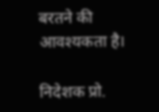बरतने की आवश्यकता है।

निदेशक प्रो.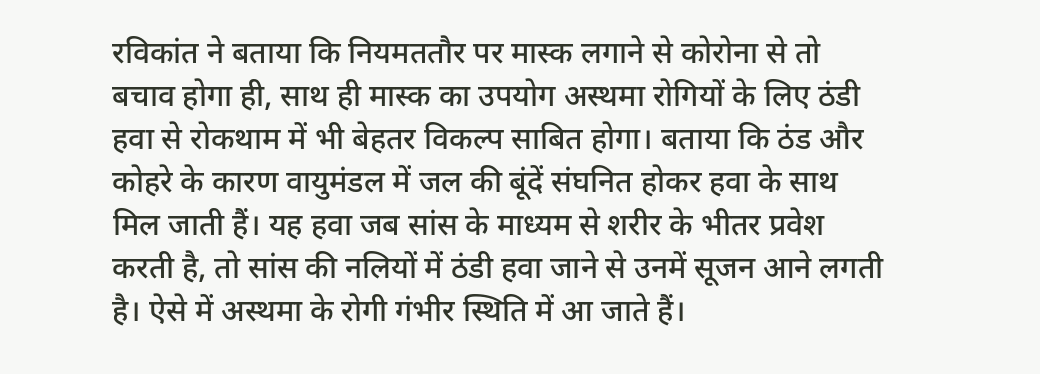रविकांत ने बताया कि नियमततौर पर मास्क लगाने से कोरोना से तो बचाव होगा ही, साथ ही मास्क का उपयोग अस्थमा रोगियों के लिए ठंडी हवा से रोकथाम में भी बेहतर विकल्प साबित होगा। बताया कि ठंड और कोहरे के कारण वायुमंडल में जल की बूंदें संघनित होकर हवा के साथ मिल जाती हैं। यह हवा जब सांस के माध्यम से शरीर के भीतर प्रवेश करती है, तो सांस की नलियों में ठंडी हवा जाने से उनमें सूजन आने लगती है। ऐसे में अस्थमा के रोगी गंभीर स्थिति में आ जाते हैं।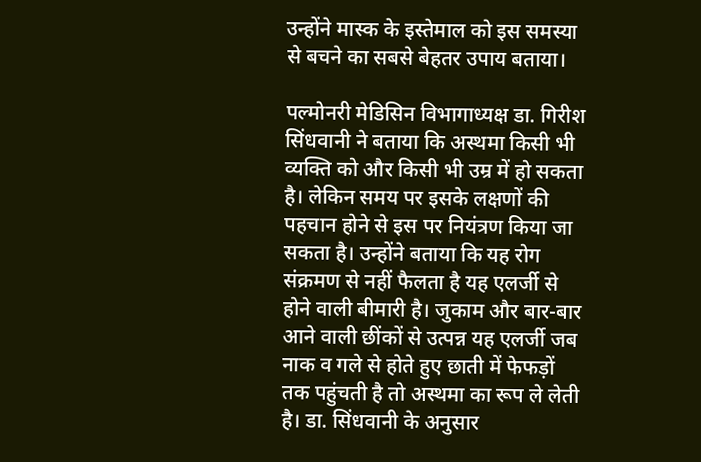उन्होंने मास्क के इस्तेमाल को इस समस्या से बचने का सबसे बेहतर उपाय बताया।

पल्मोनरी मेडिसिन विभागाध्यक्ष डा. गिरीश सिंधवानी ने बताया कि अस्थमा किसी भी व्यक्ति को और किसी भी उम्र में हो सकता है। लेकिन समय पर इसके लक्षणों की पहचान होने से इस पर नियंत्रण किया जा सकता है। उन्होंने बताया कि यह रोग संक्रमण से नहीं फैलता है यह एलर्जी से होने वाली बीमारी है। जुकाम और बार-बार आने वाली छींकों से उत्पन्न यह एलर्जी जब नाक व गले से होते हुए छाती में फेफड़ों तक पहुंचती है तो अस्थमा का रूप ले लेती है। डा. सिंधवानी के अनुसार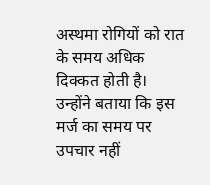अस्थमा रोगियों को रात के समय अधिक दिक्कत होती है। उन्होंने बताया कि इस मर्ज का समय पर उपचार नहीं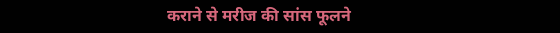कराने से मरीज की सांस फूलने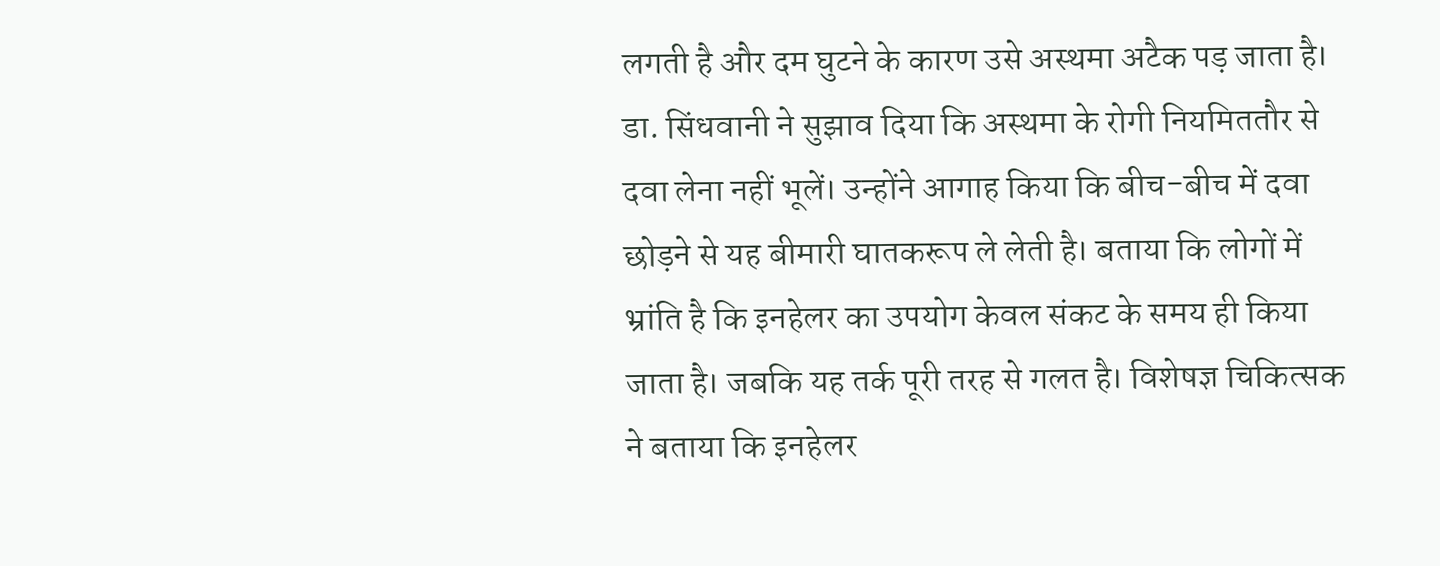लगती है और दम घुटने के कारण उसे अस्थमा अटैक पड़ जाता है।
डा. सिंधवानी ने सुझाव दिया कि अस्थमा के रोगी नियमिततौर से दवा लेना नहीं भूलें। उन्होंने आगाह किया कि बीच-बीच में दवा छोड़ने से यह बीमारी घातकरूप ले लेती है। बताया कि लोगों में भ्रांति है कि इनहेलर का उपयोग केवल संकट के समय ही किया जाता है। जबकि यह तर्क पूरी तरह से गलत है। विशेषज्ञ चिकित्सक ने बताया कि इनहेलर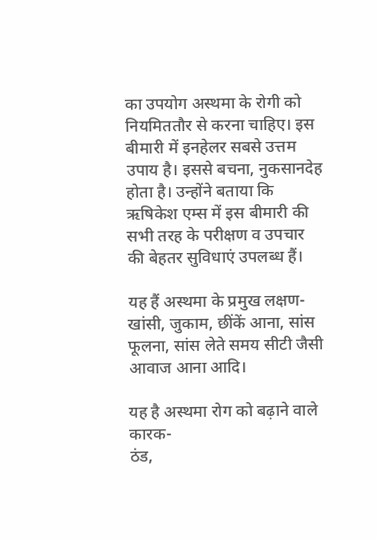का उपयोग अस्थमा के रोगी को नियमिततौर से करना चाहिए। इस बीमारी में इनहेलर सबसे उत्तम उपाय है। इससे बचना, नुकसानदेह होता है। उन्होंने बताया कि ऋषिकेश एम्स में इस बीमारी की सभी तरह के परीक्षण व उपचार की बेहतर सुविधाएं उपलब्ध हैं।

यह हैं अस्थमा के प्रमुख लक्षण-
खांसी, जुकाम, छींकें आना, सांस फूलना, सांस लेते समय सीटी जैसी आवाज आना आदि।

यह है अस्थमा रोग को बढ़ाने वाले कारक-
ठंड,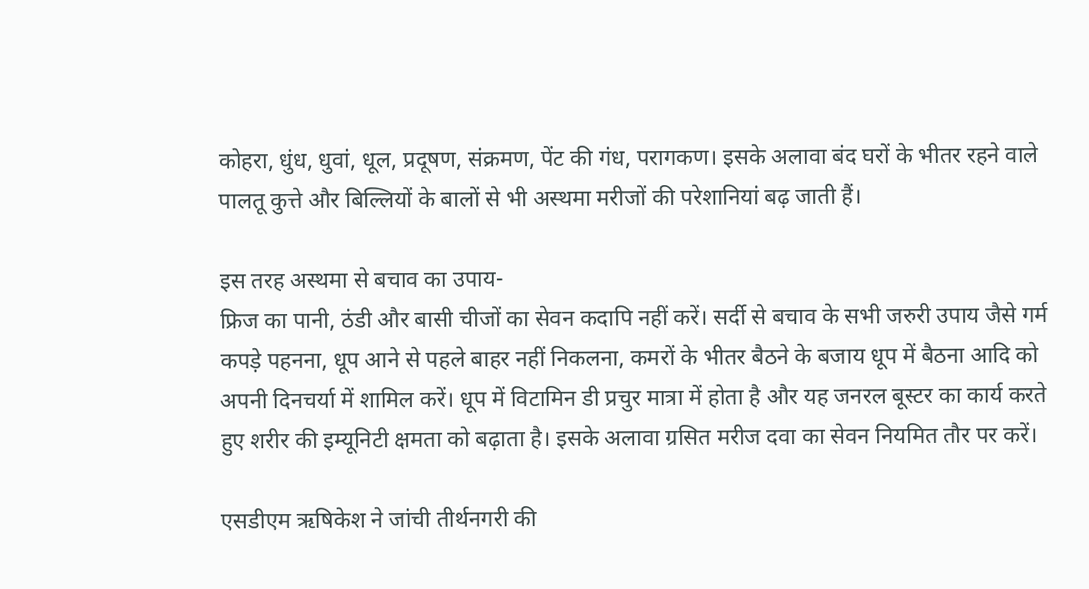कोहरा, धुंध, धुवां, धूल, प्रदूषण, संक्रमण, पेंट की गंध, परागकण। इसके अलावा बंद घरों के भीतर रहने वाले पालतू कुत्ते और बिल्लियों के बालों से भी अस्थमा मरीजों की परेशानियां बढ़ जाती हैं।

इस तरह अस्थमा से बचाव का उपाय-
फ्रिज का पानी, ठंडी और बासी चीजों का सेवन कदापि नहीं करें। सर्दी से बचाव के सभी जरुरी उपाय जैसे गर्म कपड़े पहनना, धूप आने से पहले बाहर नहीं निकलना, कमरों के भीतर बैठने के बजाय धूप में बैठना आदि को अपनी दिनचर्या में शामिल करें। धूप में विटामिन डी प्रचुर मात्रा में होता है और यह जनरल बूस्टर का कार्य करते हुए शरीर की इम्यूनिटी क्षमता को बढ़ाता है। इसके अलावा ग्रसित मरीज दवा का सेवन नियमित तौर पर करें।

एसडीएम ऋषिकेश ने जांची तीर्थनगरी की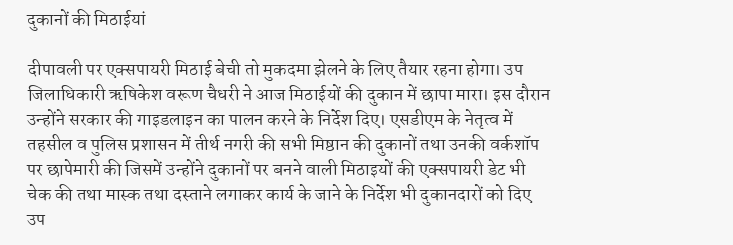दुकानों की मिठाईयां

दीपावली पर एक्सपायरी मिठाई बेची तो मुकदमा झेलने के लिए तैयार रहना होगा। उप जिलाधिकारी ऋषिकेश वरूण चैधरी ने आज मिठाईयों की दुकान में छापा मारा। इस दौरान उन्होंने सरकार की गाइडलाइन का पालन करने के निर्देश दिए। एसडीएम के नेतृत्व में तहसील व पुलिस प्रशासन में तीर्थ नगरी की सभी मिष्ठान की दुकानों तथा उनकी वर्कशॉप पर छापेमारी की जिसमें उन्होंने दुकानों पर बनने वाली मिठाइयों की एक्सपायरी डेट भी चेक की तथा मास्क तथा दस्ताने लगाकर कार्य के जाने के निर्देश भी दुकानदारों को दिए उप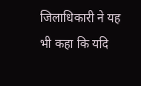जिलाधिकारी ने यह भी कहा कि यदि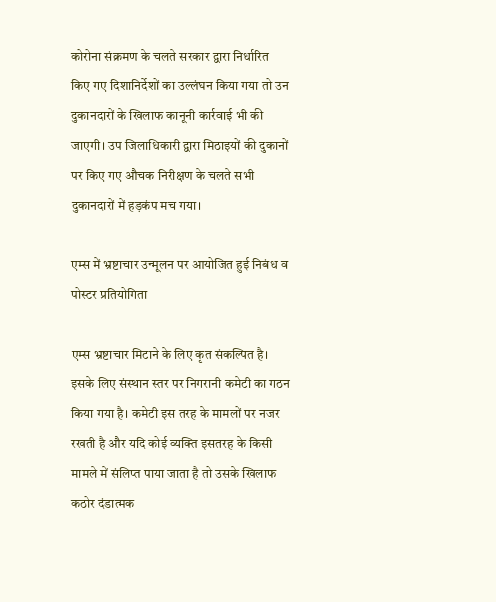कोरोना संक्रमण के चलते सरकार द्वारा निर्धारित किए गए दिशानिर्देशों का उल्लंघन किया गया तो उन दुकानदारों के खिलाफ कानूनी कार्रवाई भी की जाएगी। उप जिलाधिकारी द्वारा मिठाइयों की दुकानों पर किए गए औचक निरीक्षण के चलते सभी दुकानदारों में हड़कंप मच गया।

एम्स में भ्रष्टाचार उन्मूलन पर आयोजित हुई निबंध व पोस्टर प्रतियोगिता

एम्स भ्रष्टाचार मिटाने के लिए कृत संकल्पित है। इसके लिए संस्थान स्तर पर निगरानी कमेटी का गठन किया गया है। कमेटी इस तरह के मामलों पर नजर रखती है और यदि कोई व्यक्ति इसतरह के किसी मामले में संलिप्त पाया जाता है तो उसके खिलाफ कठोर दंडात्मक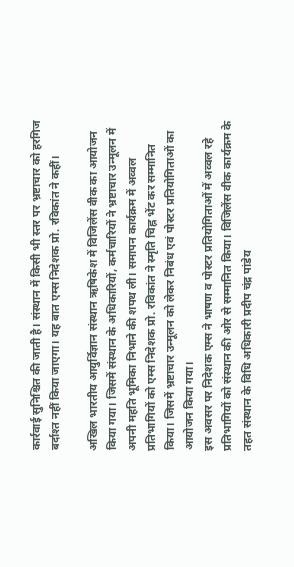कार्रवाई सुनिश्चित की जाती है। संस्थान में किसी भी स्तर पर भ्रष्टाचार को हरगिज बर्दाश्त नहीं किया जाएगा। यह बात एम्स निदेशक प्रो. रविकांत ने कहीं।

अखिल भारतीय आयुर्विज्ञान संस्थान ऋषिकेश में विजिलेंस वीक का आयोजन किया गया। जिसमें संस्थान के अधिकारियों, कर्मचारियों ने भ्रष्टाचार उन्मूलन में अपनी महति भूमिका निभाने की शपथ ली। समापन कार्यक्रम में अव्वल प्रतिभागियों को एम्स निदेशक प्रो. रविकांत ने स्मृति चिह्न भेंट कर सम्मानित किया। जिसमें भ्रष्टाचार उन्मूलन को लेकर निबंध एवं पोस्टर प्रतियोगिताओं का आयोजन किया गया।
इस अवसर पर निदेशक एम्स ने भाषण व पोस्टर प्रतियोगिताओं में अव्वल रहे प्रतिभागियों को संस्थान की ओर से सम्मानित किया। विजिलेंस वीक कार्यक्रम के तहत संस्थान के विधि अधिकारी प्रदीप चंद्र पांडेय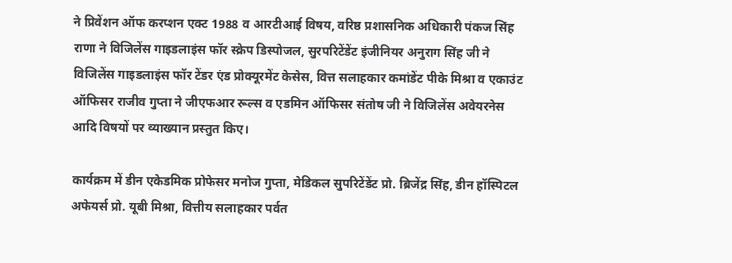ने प्रिवेंशन ऑफ करप्शन एक्ट 1988 व आरटीआई विषय, वरिष्ठ प्रशासनिक अधिकारी पंकज सिंह राणा ने विजिलेंस गाइडलाइंस फॉर स्क्रेप डिस्पोजल, सुरपरिटेंडेंट इंजीनियर अनुराग सिंह जी ने विजिलेंस गाइडलाइंस फॉर टेंडर एंड प्रोक्यूरमेंट केसेस, वित्त सलाहकार कमांडेंट पीके मिश्रा व एकाउंट ऑफिसर राजीव गुप्ता ने जीएफआर रूल्स व एडमिन ऑफिसर संतोष जी ने विजिलेंस अवेयरनेस आदि विषयों पर व्याख्यान प्रस्तुत किए।

कार्यक्रम में डीन एकेडमिक प्रोफेसर मनोज गुप्ता, मेडिकल सुपरिटेंडेंट प्रो. ब्रिजेंद्र सिंह, डीन हॉस्पिटल अफेयर्स प्रो. यूबी मिश्रा, वित्तीय सलाहकार पर्वत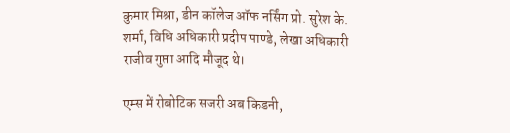कुमार मिश्रा, डीन कॉलेज ऑफ नर्सिंग प्रो. सुरेश के. शर्मा, विधि अधिकारी प्रदीप पाण्डे, लेखा अधिकारी राजीव गुप्ता आदि मौजूद थे।

एम्स में रोबोटिक सजरी अब किडनी,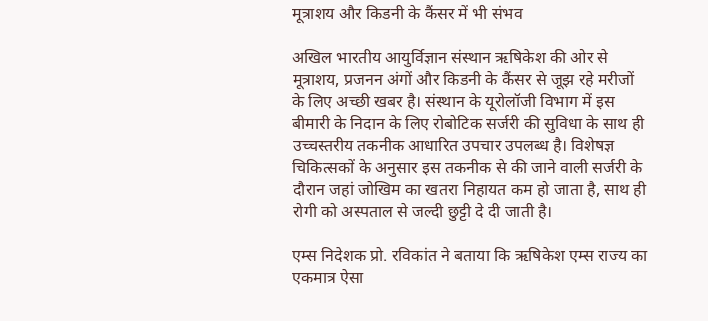मूत्राशय और किडनी के कैंसर में भी संभव

अखिल भारतीय आयुर्विज्ञान संस्थान ऋषिकेश की ओर से मूत्राशय, प्रजनन अंगों और किडनी के कैंसर से जूझ रहे मरीजों के लिए अच्छी खबर है। संस्थान के यूरोलॉजी विभाग में इस बीमारी के निदान के लिए रोबोटिक सर्जरी की सुविधा के साथ ही उच्चस्तरीय तकनीक आधारित उपचार उपलब्ध है। विशेषज्ञ चिकित्सकों के अनुसार इस तकनीक से की जाने वाली सर्जरी के दौरान जहां जोखिम का खतरा निहायत कम हो जाता है, साथ ही रोगी को अस्पताल से जल्दी छुट्टी दे दी जाती है।

एम्स निदेशक प्रो. रविकांत ने बताया कि ऋषिकेश एम्स राज्य का एकमात्र ऐसा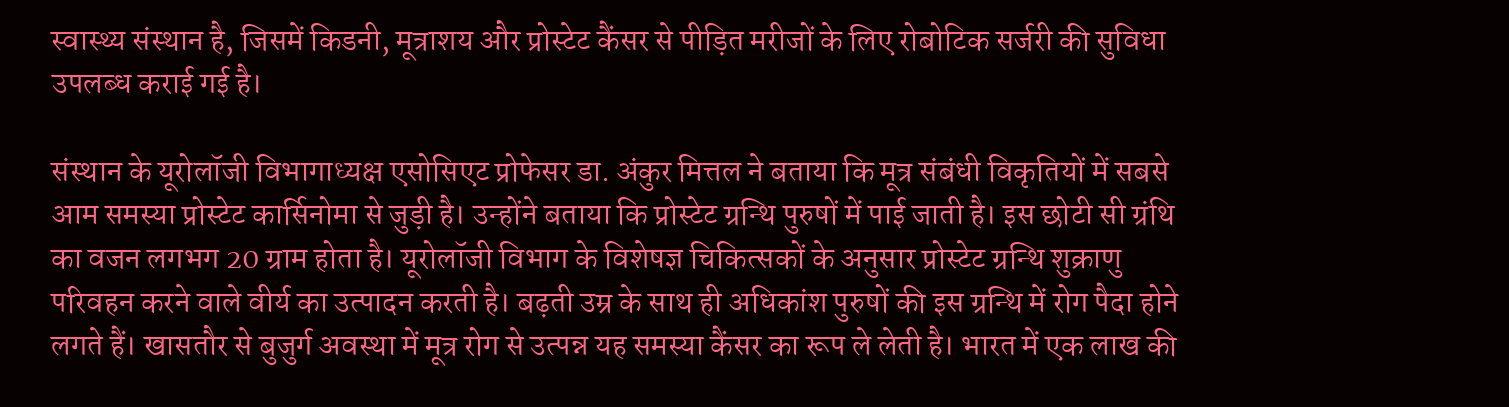स्वास्थ्य संस्थान है, जिसमें किडनी, मूत्राशय और प्रोस्टेट कैंसर से पीड़ित मरीजों के लिए रोबोटिक सर्जरी की सुविधा उपलब्ध कराई गई है।

संस्थान के यूरोलॉजी विभागाध्यक्ष एसोसिएट प्रोफेसर डा. अंकुर मित्तल ने बताया कि मूत्र संबंधी विकृतियों में सबसे आम समस्या प्रोस्टेट कार्सिनोमा से जुड़ी है। उन्होंने बताया कि प्रोस्टेट ग्रन्थि पुरुषों में पाई जाती है। इस छोटी सी ग्रंथि का वजन लगभग 20 ग्राम होता है। यूरोलॉजी विभाग के विशेषज्ञ चिकित्सकों के अनुसार प्रोस्टेट ग्रन्थि शुक्राणु परिवहन करने वाले वीर्य का उत्पादन करती है। बढ़ती उम्र के साथ ही अधिकांश पुरुषों की इस ग्रन्थि में रोग पैदा होने लगते हैं। खासतौर से बुजुर्ग अवस्था में मूत्र रोग से उत्पन्न यह समस्या कैंसर का रूप ले लेती है। भारत में एक लाख की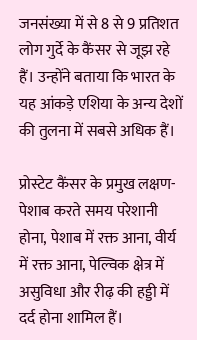जनसंख्या में से 8 से 9 प्रतिशत लोग गुर्दे के कैंसर से जूझ रहे हैं। उन्होंने बताया कि भारत के यह आंकड़े एशिया के अन्य देशों की तुलना में सबसे अधिक हैं।

प्रोस्टेट कैंसर के प्रमुख लक्षण-
पेशाब करते समय परेशानी होना, पेशाब में रक्त आना, वीर्य में रक्त आना, पेल्विक क्षेत्र में असुविधा और रीढ़ की हड्डी में दर्द होना शामिल हैं।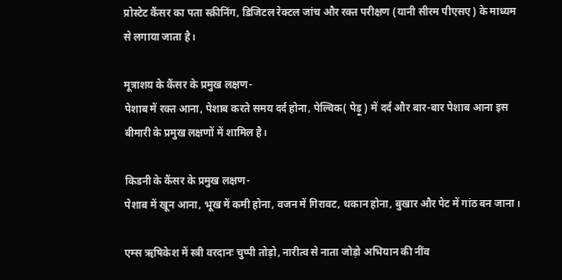प्रोस्टेट कैंसर का पता स्क्रीनिंग, डिजिटल रेक्टल जांच और रक्त परीक्षण (यानी सीरम पीएसए) के माध्यम से लगाया जाता है।

मूत्राशय के कैंसर के प्रमुख लक्षण-
पेशाब में रक्त आना, पेशाब करते समय दर्द होना, पेल्विक( पेड़ू ) में दर्द और बार-बार पेशाब आना इस बीमारी के प्रमुख लक्षणों में शामिल है।

किडनी के कैंसर के प्रमुख लक्षण-
पेशाब में खून आना, भूख में कमी होना, वजन में गिरावट, थकान होना, बुखार और पेट में गांठ बन जाना।

एम्स ऋषिकेश में स्त्री वरदानः चुप्पी तोड़ो, नारीत्व से नाता जोड़ो अभियान की नींव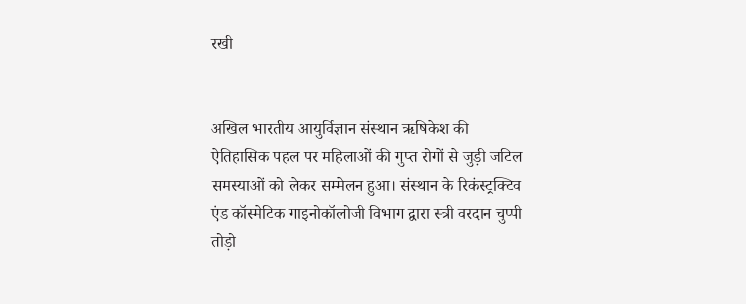रखी


अखिल भारतीय आयुर्विज्ञान संस्थान ऋषिकेश की ऐतिहासिक पहल पर महिलाओं की गुप्त रोगों से जुड़ी जटिल समस्याओं को लेकर सम्मेलन हुआ। संस्थान के रिकंस्ट्रक्टिव एंड कॉस्मेटिक गाइनोकॉलोजी विभाग द्वारा स्त्री वरदान चुप्पी तोड़ो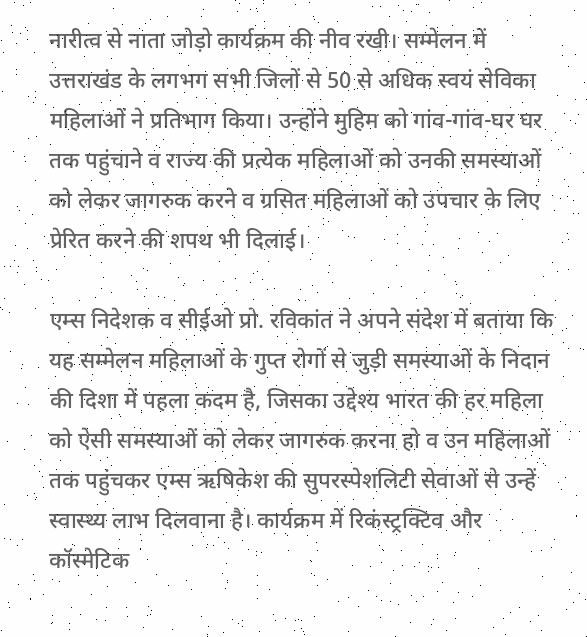नारीत्व से नाता जोड़ो कार्यक्रम की नीव रखी। सम्मेलन में उत्तराखंड के लगभग सभी जिलों से 50 से अधिक स्वयं सेविका महिलाओं ने प्रतिभाग किया। उन्होंने मुहिम को गांव-गांव-घर घर तक पहुंचाने व राज्य की प्रत्येक महिलाओं को उनकी समस्याओं को लेकर जागरुक करने व ग्रसित महिलाओं को उपचार के लिए प्रेरित करने की शपथ भी दिलाई।

एम्स निदेशक व सीईओ प्रो. रविकांत ने अपने संदेश में बताया कि यह सम्मेलन महिलाओं के गुप्त रोगों से जुड़ी समस्याओं के निदान की दिशा में पहला कदम है, जिसका उद्देश्य भारत की हर महिला को ऐसी समस्याओं को लेकर जागरुक करना हो व उन महिलाओं तक पहुंचकर एम्स ऋषिकेश की सुपरस्पेशलिटी सेवाओं से उन्हें स्वास्थ्य लाभ दिलवाना है। कार्यक्रम में रिकंस्ट्रक्टिव और कॉस्मेटिक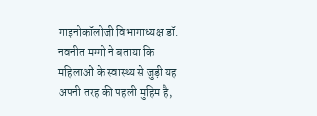गाइनोकॉलोजी विभागाध्यक्ष डॉ. नवनीत मग्गो ने बताया कि महिलाओं के स्वास्थ्य से जुड़ी यह अपनी तरह की पहली मुहिम है,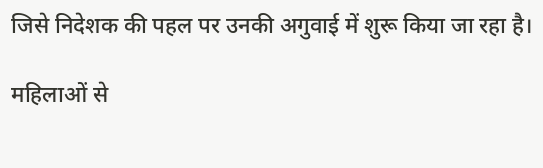जिसे निदेशक की पहल पर उनकी अगुवाई में शुरू किया जा रहा है।

महिलाओं से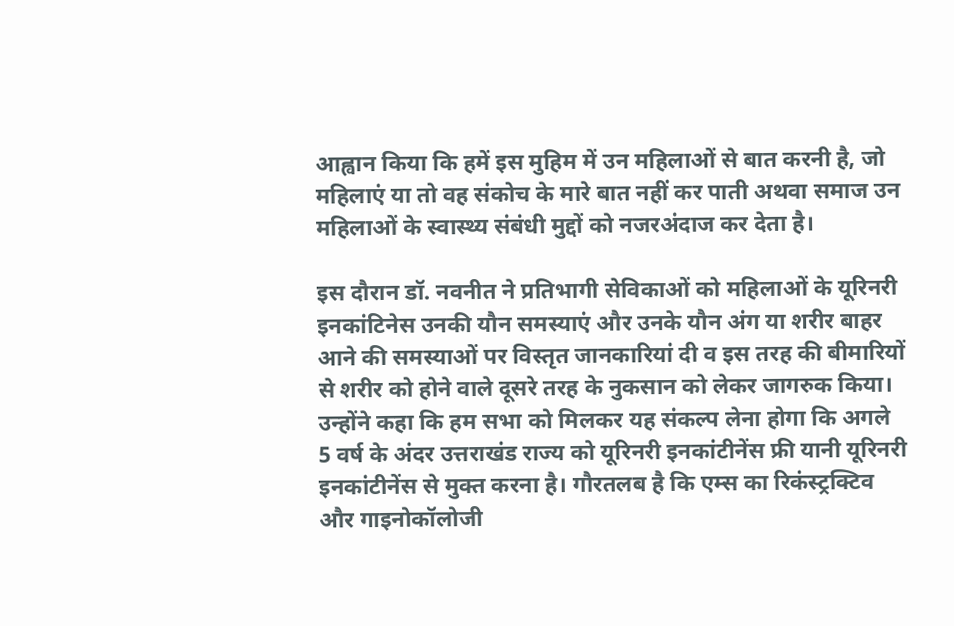आह्वान किया कि हमें इस मुहिम में उन महिलाओं से बात करनी है, जो महिलाएं या तो वह संकोच के मारे बात नहीं कर पाती अथवा समाज उन महिलाओं के स्वास्थ्य संबंधी मुद्दों को नजरअंदाज कर देता है।

इस दौरान डॉ. नवनीत ने प्रतिभागी सेविकाओं को महिलाओं के यूरिनरी इनकांटिनेस उनकी यौन समस्याएं और उनके यौन अंग या शरीर बाहर आने की समस्याओं पर विस्तृत जानकारियां दी व इस तरह की बीमारियों से शरीर को होने वाले दूसरे तरह के नुकसान को लेकर जागरुक किया। उन्होंने कहा कि हम सभा को मिलकर यह संकल्प लेना होगा कि अगले 5 वर्ष के अंदर उत्तराखंड राज्य को यूरिनरी इनकांटीनेंस फ्री यानी यूरिनरी इनकांटीनेंस से मुक्त करना है। गौरतलब है कि एम्स का रिकंस्ट्रक्टिव और गाइनोकॉलोजी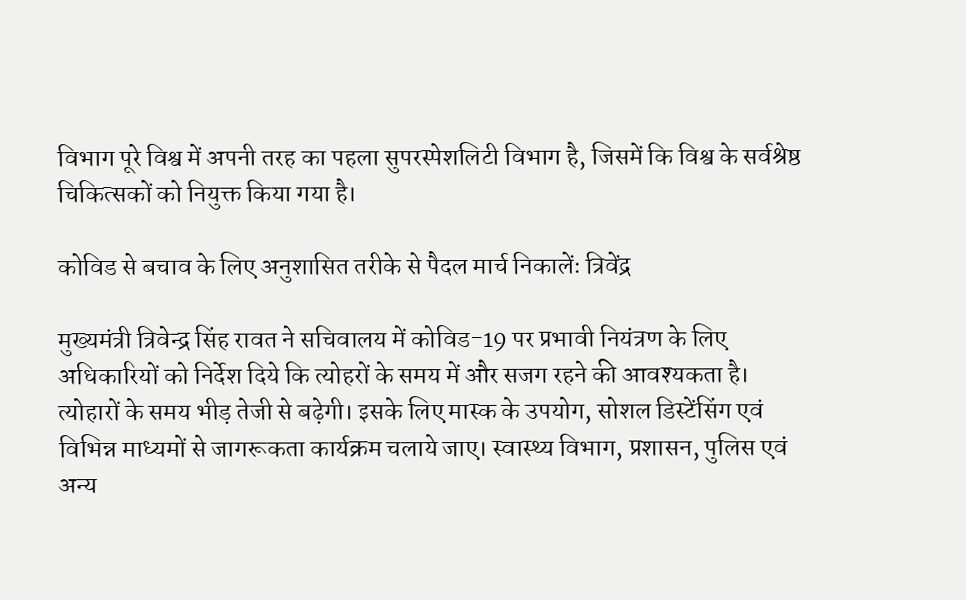विभाग पूरे विश्व में अपनी तरह का पहला सुपरस्पेशलिटी विभाग है, जिसमें कि विश्व के सर्वश्रेष्ठ चिकित्सकों को नियुक्त किया गया है।

कोविड से बचाव के लिए अनुशासित तरीके से पैदल मार्च निकालेंः त्रिवेंद्र

मुख्यमंत्री त्रिवेन्द्र सिंह रावत ने सचिवालय में कोविड-19 पर प्रभावी नियंत्रण के लिए अधिकारियों को निर्देश दिये कि त्योहरों के समय में और सजग रहने की आवश्यकता है। त्योहारों के समय भीड़ तेजी से बढ़ेगी। इसके लिए मास्क के उपयोग, सोशल डिस्टेंसिंग एवं विभिन्न माध्यमों से जागरूकता कार्यक्रम चलाये जाए। स्वास्थ्य विभाग, प्रशासन, पुलिस एवं अन्य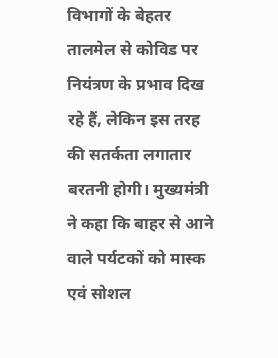विभागों के बेहतर तालमेल से कोविड पर नियंत्रण के प्रभाव दिख रहे हैं, लेकिन इस तरह की सतर्कता लगातार बरतनी होगी। मुख्यमंत्री ने कहा कि बाहर से आने वाले पर्यटकों को मास्क एवं सोशल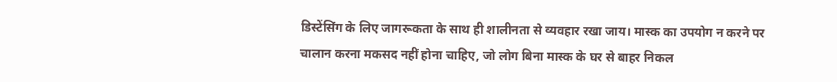डिस्टेंसिंग के लिए जागरूकता के साथ ही शालीनता से व्यवहार रखा जाय। मास्क का उपयोग न करने पर चालान करना मकसद नहीं होना चाहिए, जो लोग बिना मास्क के घर से बाहर निकल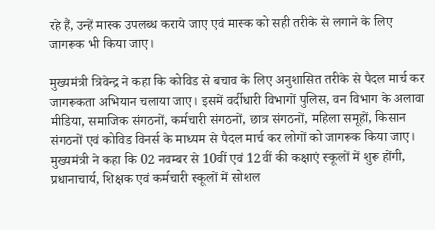रहे हैं, उन्हें मास्क उपलब्ध कराये जाए एवं मास्क को सही तरीके से लगाने के लिए जागरूक भी किया जाए।

मुख्यमंत्री त्रिवेन्द्र ने कहा कि कोविड से बचाव के लिए अनुशासित तरीके से पैदल मार्च कर जागरूकता अभियान चलाया जाए। इसमें वर्दीधारी विभागों पुलिस, वन विभाग के अलावा मीडिया, समाजिक संगठनों, कर्मचारी संगठनों, छात्र संगठनों, महिला समूहों, किसान संगठनों एवं कोविड विनर्स के माध्यम से पैदल मार्च कर लोगों को जागरूक किया जाए। मुख्यमंत्री ने कहा कि 02 नवम्बर से 10वीं एवं 12वीं की कक्षाएं स्कूलों में शुरू होंगी, प्रधानाचार्य, शिक्षक एवं कर्मचारी स्कूलों में सोशल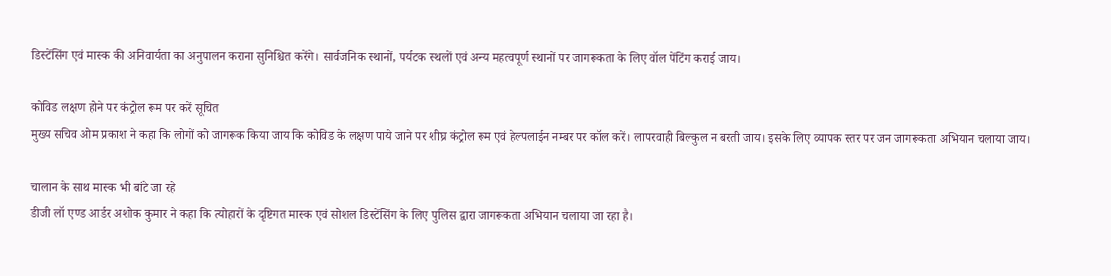डिस्टेंसिंग एवं मास्क की अनिवार्यता का अनुपालन कराना सुनिश्चित करेंगे। सार्वजनिक स्थानों, पर्यटक स्थलों एवं अन्य महत्वपूर्ण स्थानों पर जागरूकता के लिए वॉल पेंटिंग कराई जाय।

कोविड लक्षण होने पर कंट्रोल रूम पर करें सूचित
मुख्य सचिव ओम प्रकाश ने कहा कि लोगों को जागरूक किया जाय कि कोविड के लक्षण पाये जाने पर शीघ्र कंट्रोल रूम एवं हेल्पलाईन नम्बर पर कॉल करें। लापरवाही बिल्कुल न बरती जाय। इसके लिए व्यापक स्तर पर जन जागरूकता अभियान चलाया जाय।

चालान के साथ मास्क भी बांटे जा रहे
डीजी लॉ एण्ड आर्डर अशोक कुमार ने कहा कि त्योहारों के दृष्टिगत मास्क एवं सोशल डिस्टेंसिंग के लिए पुलिस द्वारा जागरूकता अभियान चलाया जा रहा है।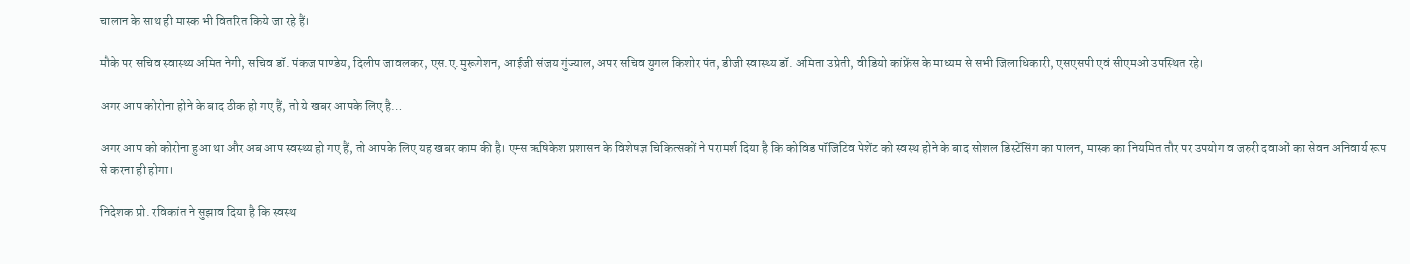चालान के साथ ही मास्क भी वितरित किये जा रहे हैं।

मौके पर सचिव स्वास्थ्य अमित नेगी, सचिव डॉ. पंकज पाण्डेय, दिलीप जावलकर, एस.ए.मुरूगेशन, आईजी संजय गुंज्याल, अपर सचिव युगल किशोर पंत, डीजी स्वास्थ्य डॉ. अमिता उप्रेती, वीडियो कांफ्रेंस के माध्यम से सभी जिलाधिकारी, एसएसपी एवं सीएमओ उपस्थित रहे।

अगर आप कोरोना होने के बाद ठीक हो गए हैं, तो ये खबर आपके लिए है…

अगर आप को कोरोना हुआ था और अब आप स्वस्थ्य हो गए हैं, तो आपके लिए यह खबर काम की है। एम्स ऋषिकेश प्रशासन के विशेषज्ञ चिकित्सकों ने परामर्श दिया है कि कोविड पॉजिटिव पेशेंट को स्वस्थ होने के बाद सोशल डिस्टेंसिंग का पालन, मास्क का नियमित तौर पर उपयोग व जरुरी दवाओं का सेवन अनिवार्य रूप से करना ही होगा।

निदेशक प्रो. रविकांत ने सुझाव दिया है कि स्वस्थ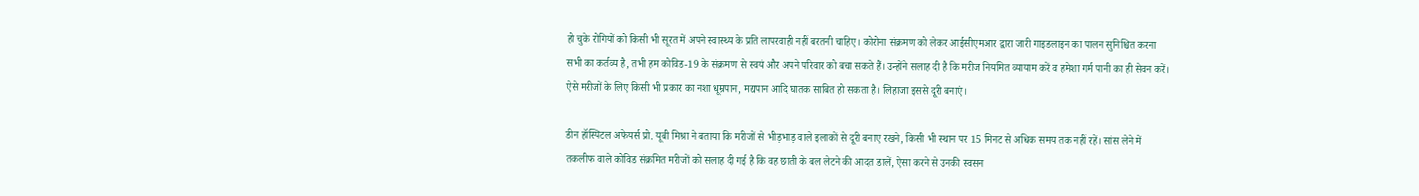हो चुके रोगियों को किसी भी सूरत में अपने स्वास्थ्य के प्रति लापरवाही नहीं बरतनी चाहिए। कोरोना संक्रमण को लेकर आईसीएमआर द्वारा जारी गाइडलाइन का पालन सुनिश्चित करना सभी का कर्तव्य है, तभी हम कोविड-19 के संक्रमण से स्वयं और अपने परिवार को बचा सकते हैं। उन्होंने सलाह दी है कि मरीज नियमित व्यायाम करें व हमेशा गर्म पानी का ही सेवन करें। ऐसे मरीजों के लिए किसी भी प्रकार का नशा धूम्रपान, मद्यपान आदि घातक साबित हो सकता है। लिहाजा इससे दूरी बनाएं।

डीन हॉस्पिटल अफेयर्स प्रो. यूबी मिश्रा ने बताया कि मरीजों से भीड़भाड़ वाले इलाकों से दूरी बनाए रखने, किसी भी स्थान पर 15 मिनट से अधिक समय तक नहीं रहें। सांस लेने में तकलीफ वाले कोविड संक्रमित मरीजों को सलाह दी गई है कि वह छाती के बल लेटने की आदत डालें, ऐसा करने से उनकी स्वसन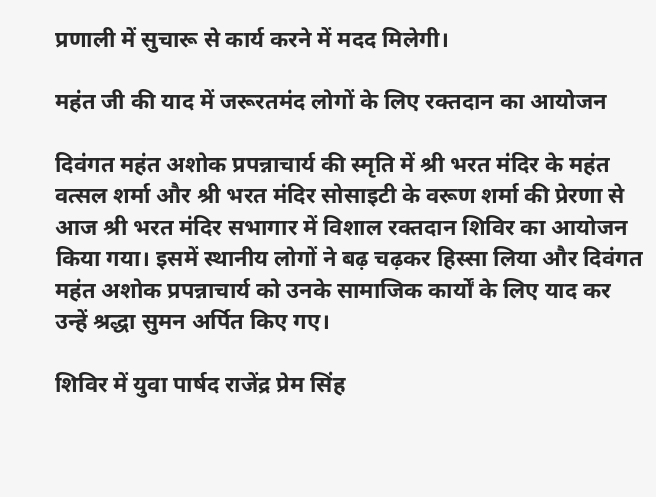प्रणाली में सुचारू से कार्य करने में मदद मिलेगी।

महंत जी की याद में जरूरतमंद लोगों के लिए रक्तदान का आयोजन

दिवंगत महंत अशोक प्रपन्नाचार्य की स्मृति में श्री भरत मंदिर के महंत वत्सल शर्मा और श्री भरत मंदिर सोसाइटी के वरूण शर्मा की प्रेरणा से आज श्री भरत मंदिर सभागार में विशाल रक्तदान शिविर का आयोजन किया गया। इसमें स्थानीय लोगों ने बढ़ चढ़कर हिस्सा लिया और दिवंगत महंत अशोक प्रपन्नाचार्य को उनके सामाजिक कार्यों के लिए याद कर उन्हें श्रद्धा सुमन अर्पित किए गए।

शिविर में युवा पार्षद राजेंद्र प्रेम सिंह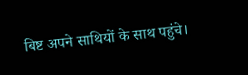बिष्ट अपने साथियों के साथ पहुंचे।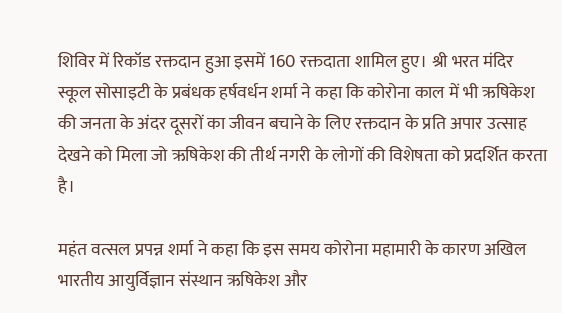शिविर में रिकॉड रक्तदान हुआ इसमें 160 रक्तदाता शामिल हुए। श्री भरत मंदिर स्कूल सोसाइटी के प्रबंधक हर्षवर्धन शर्मा ने कहा कि कोरोना काल में भी ऋषिकेश की जनता के अंदर दूसरों का जीवन बचाने के लिए रक्तदान के प्रति अपार उत्साह देखने को मिला जो ऋषिकेश की तीर्थ नगरी के लोगों की विशेषता को प्रदर्शित करता है।

महंत वत्सल प्रपन्न शर्मा ने कहा कि इस समय कोरोना महामारी के कारण अखिल भारतीय आयुर्विज्ञान संस्थान ऋषिकेश और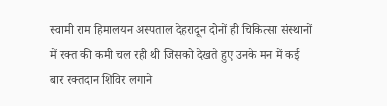स्वामी राम हिमालयन अस्पताल देहरादून दोनों ही चिकित्सा संस्थानों में रक्त की कमी चल रही थी जिसको देखते हुए उनके मन में कई बार रक्तदान शिविर लगाने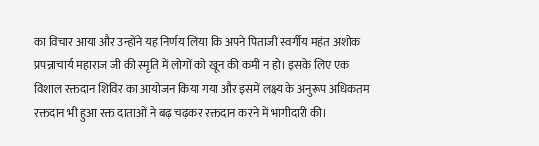का विचार आया और उन्होंने यह निर्णय लिया कि अपने पिताजी स्वर्गीय महंत अशोक प्रपन्नाचार्य महाराज जी की स्मृति में लोगों को खून की कमी न हो। इसके लिए एक विशाल रक्तदान शिविर का आयोजन किया गया और इसमें लक्ष्य के अनुरूप अधिकतम रक्तदान भी हुआ रक्त दाताओं ने बढ़ चढ़कर रक्तदान करने में भागीदारी की।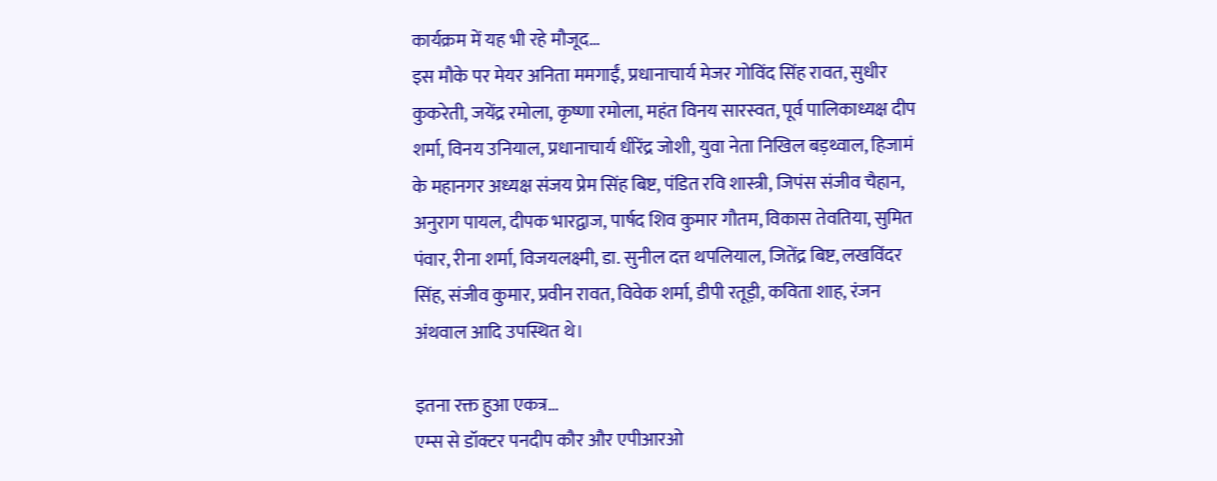कार्यक्रम में यह भी रहे मौजूद…
इस मौके पर मेयर अनिता ममगाईं, प्रधानाचार्य मेजर गोविंद सिंह रावत, सुधीर कुकरेती, जयेंद्र रमोला, कृष्णा रमोला, महंत विनय सारस्वत, पूर्व पालिकाध्यक्ष दीप शर्मा, विनय उनियाल, प्रधानाचार्य धीरेंद्र जोशी, युवा नेता निखिल बड़थ्वाल, हिजामं के महानगर अध्यक्ष संजय प्रेम सिंह बिष्ट, पंडित रवि शास्त्री, जिपंस संजीव चैहान, अनुराग पायल, दीपक भारद्वाज, पार्षद शिव कुमार गौतम, विकास तेवतिया, सुमित पंवार, रीना शर्मा, विजयलक्ष्मी, डा. सुनील दत्त थपलियाल, जितेंद्र बिष्ट, लखविंदर सिंह, संजीव कुमार, प्रवीन रावत, विवेक शर्मा, डीपी रतूड़ी, कविता शाह, रंजन अंथवाल आदि उपस्थित थे।

इतना रक्त हुआ एकत्र…
एम्स से डॉक्टर पनदीप कौर और एपीआरओ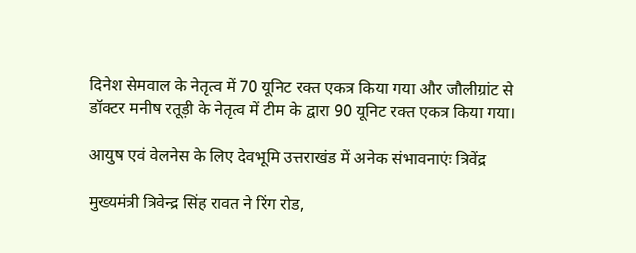दिनेश सेमवाल के नेतृत्व में 70 यूनिट रक्त एकत्र किया गया और जौलीग्रांट से डॉक्टर मनीष रतूड़ी के नेतृत्व में टीम के द्वारा 90 यूनिट रक्त एकत्र किया गया।

आयुष एवं वेलनेस के लिए देवभूमि उत्तराखंड में अनेक संभावनाएंः त्रिवेंद्र

मुख्यमंत्री त्रिवेन्द्र सिंह रावत ने रिंग रोड,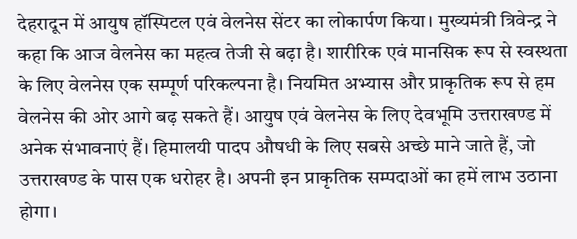देहरादून में आयुष हॉस्पिटल एवं वेलनेस सेंटर का लोकार्पण किया। मुख्यमंत्री त्रिवेन्द्र ने कहा कि आज वेलनेस का महत्व तेजी से बढ़ा है। शारीरिक एवं मानसिक रूप से स्वस्थता के लिए वेलनेस एक सम्पूर्ण परिकल्पना है। नियमित अभ्यास और प्राकृतिक रूप से हम वेलनेस की ओर आगे बढ़ सकते हैं। आयुष एवं वेलनेस के लिए देवभूमि उत्तराखण्ड में अनेक संभावनाएं हैं। हिमालयी पादप औषधी के लिए सबसे अच्छे माने जाते हैं, जो उत्तराखण्ड के पास एक धरोहर है। अपनी इन प्राकृतिक सम्पदाओं का हमें लाभ उठाना होगा।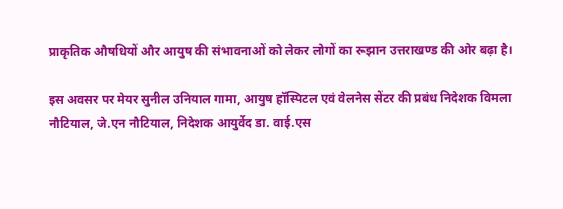प्राकृतिक औषधियों और आयुष की संभावनाओं को लेकर लोगों का रूझान उत्तराखण्ड की ओर बढ़ा है।

इस अवसर पर मेयर सुनील उनियाल गामा, आयुष हॉस्पिटल एवं वेलनेस सेंटर की प्रबंध निदेशक विमला नौटियाल, जे.एन नौटियाल, निदेशक आयुर्वेद डा. वाई.एस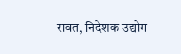रावत, निदेशक उद्योग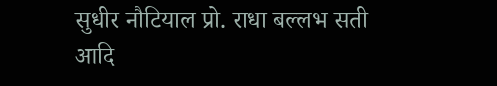सुधीर नौटियाल प्रो. राधा बल्लभ सती आदि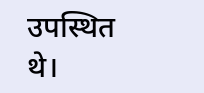उपस्थित थे।